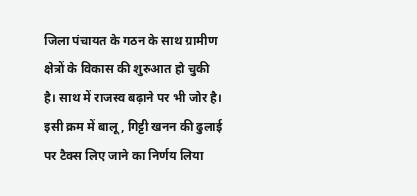जिला पंचायत के गठन के साथ ग्रामीण क्षेत्रों के विकास की शुरुआत हो चुकी है। साथ में राजस्व बढ़ाने पर भी जोर है। इसी क्रम में बालू, गिट्टी खनन की ढुलाई पर टैक्स लिए जाने का निर्णय लिया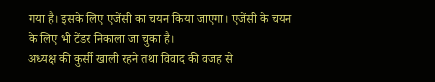गया है। इसके लिए एजेंसी का चयन किया जाएगा। एजेंसी के चयन के लिए भी टेंडर निकाला जा चुका है।
अध्यक्ष की कुर्सी खाली रहने तथा विवाद की वजह से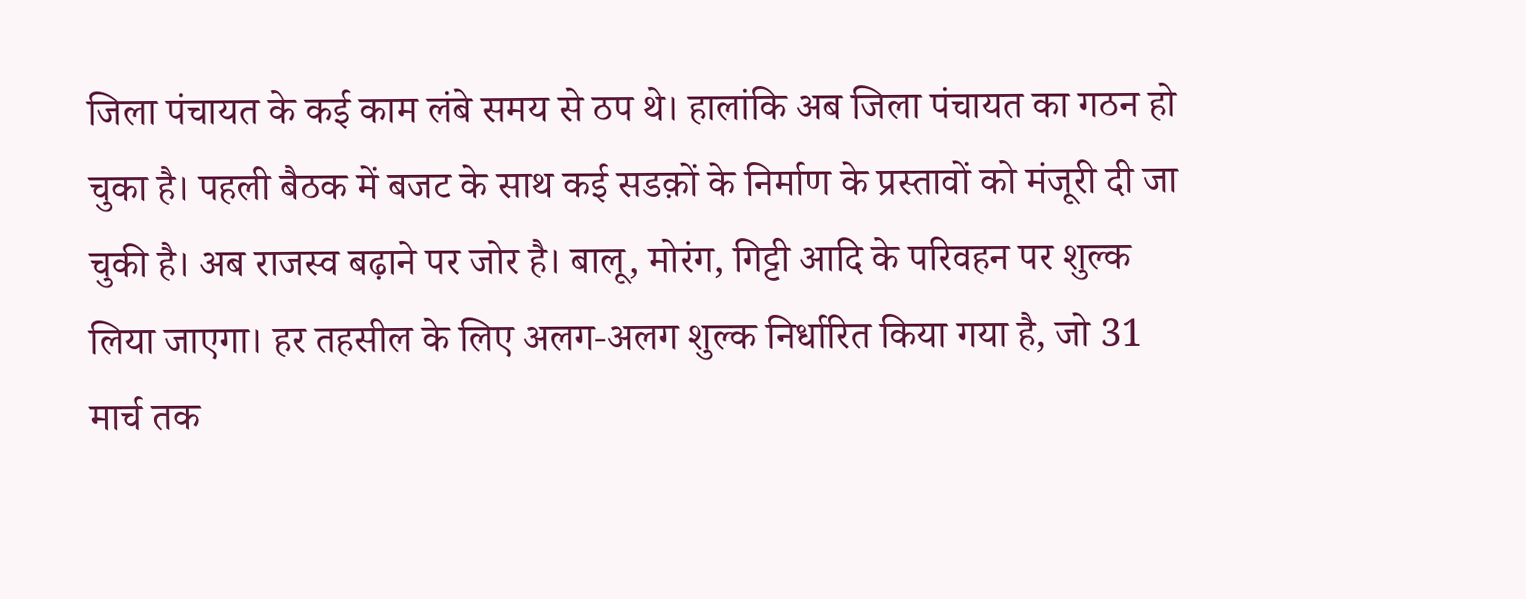जिला पंचायत के कई काम लंबे समय से ठप थे। हालांकि अब जिला पंचायत का गठन हो चुका है। पहली बैठक में बजट के साथ कई सडक़ों के निर्माण के प्रस्तावों को मंजूरी दी जा चुकी है। अब राजस्व बढ़ाने पर जोर है। बालू, मोरंग, गिट्टी आदि के परिवहन पर शुल्क लिया जाएगा। हर तहसील के लिए अलग-अलग शुल्क निर्धारित किया गया है, जो 31 मार्च तक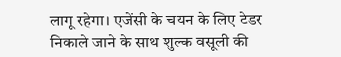लागू रहेगा। एजेंसी के चयन के लिए टेडर निकाले जाने के साथ शुल्क वसूली की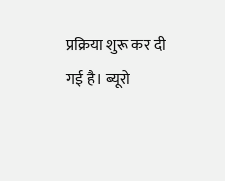प्रक्रिया शुरू कर दी गई है। ब्यूरो